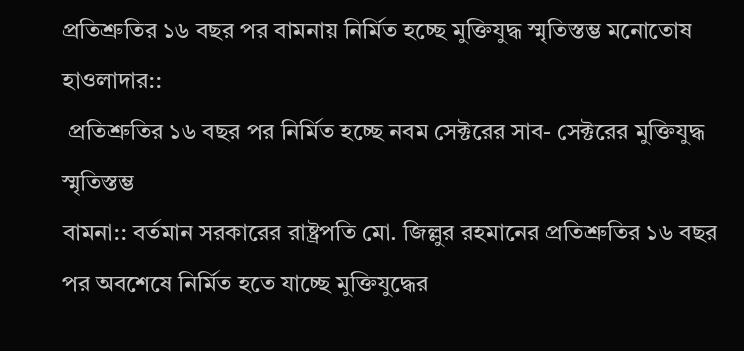প্রতিশ্রুতির ১৬ বছর পর বামনায় নির্মিত হচ্ছে মুক্তিযুদ্ধ স্মৃতিস্তম্ভ মনোতোষ হাওলাদার::
 প্রতিশ্রুতির ১৬ বছর পর নির্মিত হচ্ছে নবম সেক্টরের সাব- সেক্টরের মুক্তিযুদ্ধ স্মৃতিস্তম্ভ
বামনা:: বর্তমান সরকারের রাষ্ট্রপতি মো. জিল্লুর রহমানের প্রতিশ্রুতির ১৬ বছর পর অবশেষে নির্মিত হতে যাচ্ছে মুক্তিযুদ্ধের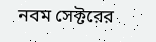নবম সেক্টরের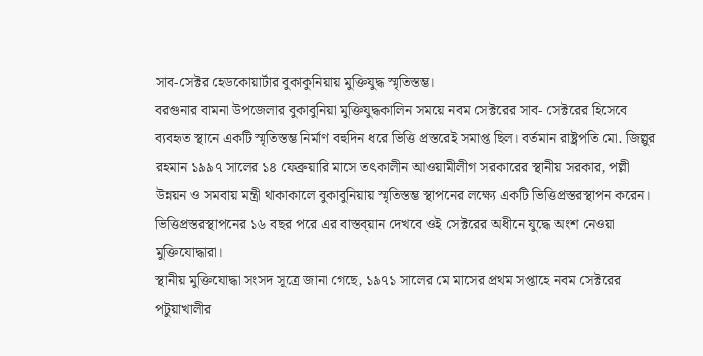সাব-সেক্টর হেডকোয়ার্টার বুকাকুনিয়ায় মুক্তিযুদ্ধ স্মৃতিস্তম্ভ।
বরগুনার বামনা উপজেলার বুকাবুনিয়া মুক্তিযুদ্ধকালিন সময়ে নবম সেক্টরের সাব- সেক্টরের হিসেবে ব্যবহৃত স্থানে একটি স্মৃতিস্তম্ভ নির্মাণ বহুদিন ধরে ভিত্তি প্রস্তরেই সমাপ্ত ছিল। বর্তমান রাষ্ট্রপতি মো. জিল্লুর রহমান ১৯৯৭ সালের ১৪ ফেব্রুয়ারি মাসে তৎকালীন আওয়ামীলীগ সরকারের স্থানীয় সরকার, পল্লী উন্নয়ন ও সমবায় মন্ত্রী থাকাকালে বুকাবুনিয়ায় স্মৃতিস্তম্ভ স্থাপনের লক্ষ্যে একটি ভিত্তিপ্রস্তরস্থাপন করেন। ভিত্তিপ্রস্তরস্থাপনের ১৬ বছর পরে এর বাস্তব্য়ান দেখবে ওই সেক্টরের অধীনে যুদ্ধে অংশ নেওয়া মুক্তিযোদ্ধারা।
স্থানীয় মুক্তিযোদ্ধা সংসদ সূত্রে জানা গেছে, ১৯৭১ সালের মে মাসের প্রথম সপ্তাহে নবম সেক্টরের পটুয়াখালীর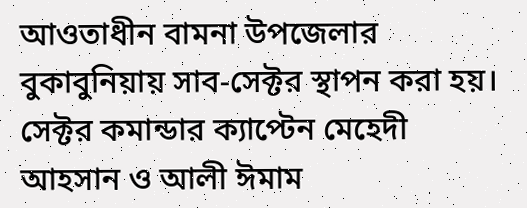আওতাধীন বামনা উপজেলার বুকাবুনিয়ায় সাব-সেক্টর স্থাপন করা হয়। সেক্টর কমান্ডার ক্যাপ্টেন মেহেদী আহসান ও আলী ঈমাম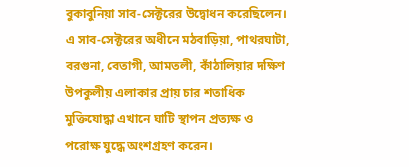বুকাবুনিয়া সাব-সেক্টরের উদ্বোধন করেছিলেন। এ সাব-সেক্টরের অধীনে মঠবাড়িয়া, পাথরঘাটা, বরগুনা, বেতাগী, আমতলী, কাঁঠালিয়ার দক্ষিণ উপকুলীয় এলাকার প্রায় চার শতাধিক মুক্তিযোদ্ধা এখানে ঘাটি স্থাপন প্রত্যক্ষ ও পরোক্ষ যুদ্ধে অংশগ্রহণ করেন।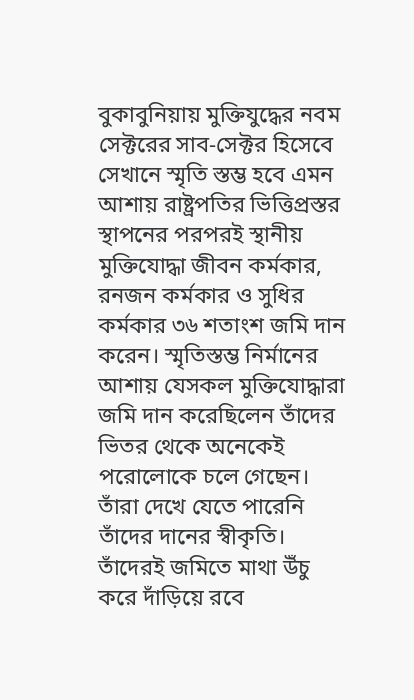বুকাবুনিয়ায় মুক্তিযুদ্ধের নবম সেক্টরের সাব-সেক্টর হিসেবে সেখানে স্মৃতি স্তম্ভ হবে এমন আশায় রাষ্ট্রপতির ভিত্তিপ্রস্তর স্থাপনের পরপরই স্থানীয় মুক্তিযোদ্ধা জীবন কর্মকার, রনজন কর্মকার ও সুধির কর্মকার ৩৬ শতাংশ জমি দান করেন। স্মৃতিস্তম্ভ নির্মানের আশায় যেসকল মুক্তিযোদ্ধারা জমি দান করেছিলেন তাঁদের ভিতর থেকে অনেকেই পরোলোকে চলে গেছেন। তাঁরা দেখে যেতে পারেনি তাঁদের দানের স্বীকৃতি। তাঁদেরই জমিতে মাথা উঁচু করে দাঁড়িয়ে রবে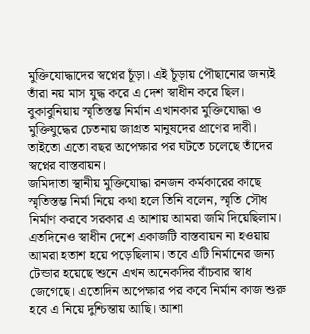মুক্তিযোদ্ধাদের স্বপ্নের চূঁড়া। এই চূঁড়ায় পৌছানোর জন্যই তাঁরা নয় মাস যুদ্ধ করে এ দেশ স্বাধীন করে ছিল। বুকাবুনিয়ায় স্মৃতিস্তম্ভ নির্মান এখানকার মুক্তিযোদ্ধা ও মুক্তিযুদ্ধের চেতনায় জাগ্রত মানুষদের প্রাণের দাবী। তাইতো এতো বছর অপেক্ষার পর ঘটতে চলেছে তাঁদের স্বপ্নের বাস্তবায়ন।
জমিদাতা স্থানীয় মুক্তিযোদ্ধা রনজন কর্মকারের কাছে স্মৃতিস্তম্ভ নির্মা নিয়ে কথা হলে তিনি বলেন, স্মৃতি সৌধ নির্মাণ করবে সরকার এ আশায় আমরা জমি দিয়েছিলাম। এতদিনেও স্বাধীন দেশে একাজটি বাস্তবায়ন না হওয়ায় আমরা হতাশ হয়ে পড়েছিলাম। তবে এটি নির্মানের জন্য টেন্ডার হয়েছে শুনে এখন অনেকদির বাঁচবার স্বাধ জেগেছে। এতোদিন অপেক্ষার পর কবে নির্মান কাজ শুরু হবে এ নিয়ে দুশ্চিন্তায় আছি। আশা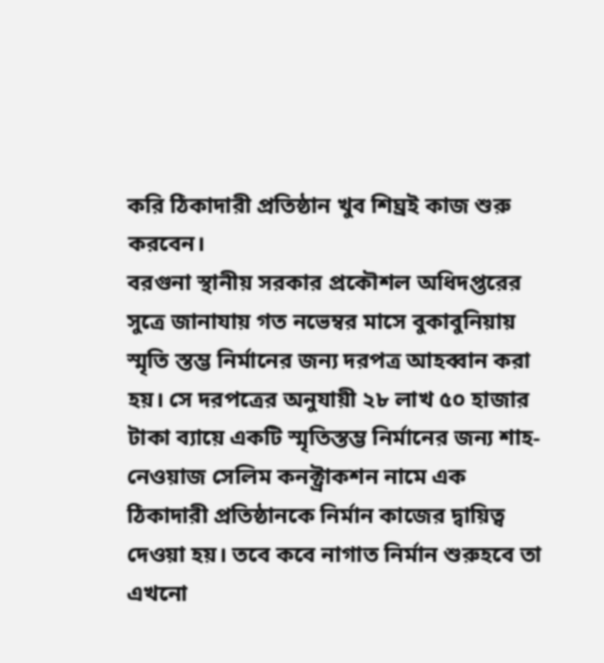করি ঠিকাদারী প্রতিষ্ঠান খুব শিঘ্রই কাজ শুরু করবেন।
বরগুনা স্থানীয় সরকার প্রকৌশল অধিদপ্তরের সুত্রে জানাযায় গত নভেম্বর মাসে বুকাবুনিয়ায় স্মৃতি স্তম্ভ নির্মানের জন্য দরপত্র আহব্বান করা হয়। সে দরপত্রের অনুযায়ী ২৮ লাখ ৫০ হাজার টাকা ব্যায়ে একটি স্মৃতিস্তম্ভ নির্মানের জন্য শাহ-নেওয়াজ সেলিম কনক্ট্রাকশন নামে এক ঠিকাদারী প্রতিষ্ঠানকে নির্মান কাজের দ্বায়িত্ব দেওয়া হয়। তবে কবে নাগাত নির্মান শুরুহবে তা এখনো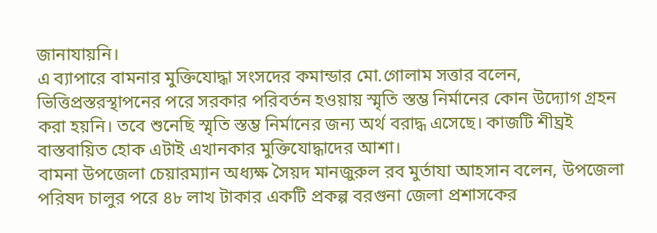জানাযায়নি।
এ ব্যাপারে বামনার মুক্তিযোদ্ধা সংসদের কমান্ডার মো.গোলাম সত্তার বলেন, ভিত্তিপ্রস্তরস্থাপনের পরে সরকার পরিবর্তন হওয়ায় স্মৃতি স্তম্ভ নির্মানের কোন উদ্যোগ গ্রহন করা হয়নি। তবে শুনেছি স্মৃতি স্তম্ভ নির্মানের জন্য অর্থ বরাদ্ধ এসেছে। কাজটি শীঘ্রই বাস্তবায়িত হোক এটাই এখানকার মুক্তিযোদ্ধাদের আশা।
বামনা উপজেলা চেয়ারম্যান অধ্যক্ষ সৈয়দ মানজুরুল রব মুর্তাযা আহসান বলেন, উপজেলা পরিষদ চালুর পরে ৪৮ লাখ টাকার একটি প্রকল্প বরগুনা জেলা প্রশাসকের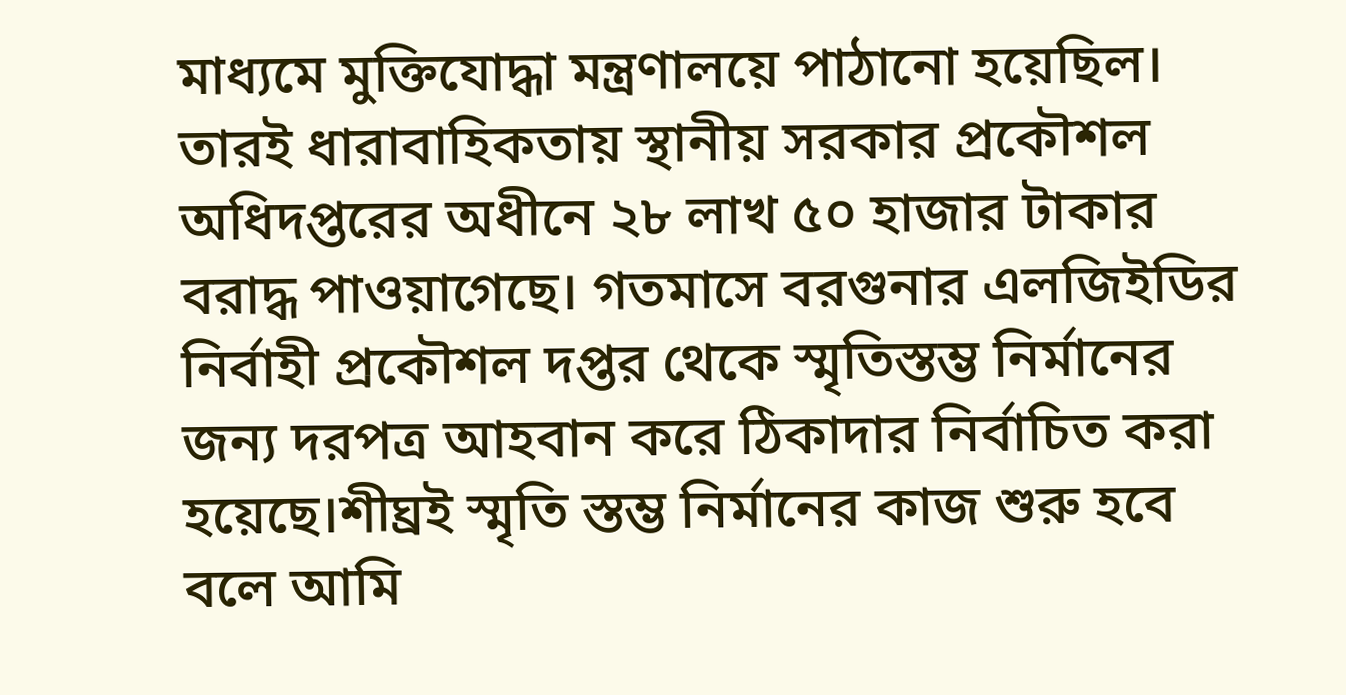মাধ্যমে মুক্তিযোদ্ধা মন্ত্রণালয়ে পাঠানো হয়েছিল। তারই ধারাবাহিকতায় স্থানীয় সরকার প্রকৌশল অধিদপ্তরের অধীনে ২৮ লাখ ৫০ হাজার টাকার বরাদ্ধ পাওয়াগেছে। গতমাসে বরগুনার এলজিইডির নির্বাহী প্রকৌশল দপ্তর থেকে স্মৃতিস্তম্ভ নির্মানের জন্য দরপত্র আহবান করে ঠিকাদার নির্বাচিত করা হয়েছে।শীঘ্রই স্মৃতি স্তম্ভ নির্মানের কাজ শুরু হবে বলে আমি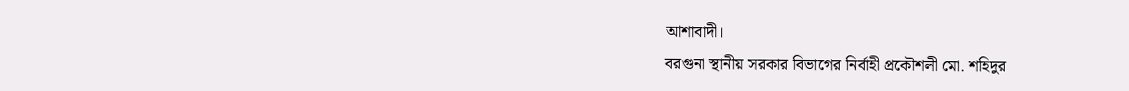আশাবাদী।
বরগুনা স্থানীয় সরকার বিভাগের নির্বাহী প্রকৌশলী মো. শহিদুর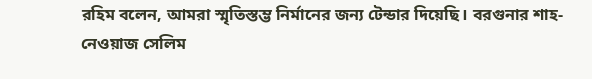রহিম বলেন, আমরা স্মৃতিস্তম্ভ নির্মানের জন্য টেন্ডার দিয়েছি। বরগুনার শাহ-নেওয়াজ সেলিম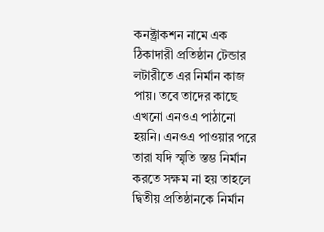কনক্ট্রাকশন নামে এক ঠিকাদারী প্রতিষ্ঠান টেন্ডার লটারীতে এর নির্মান কাজ পায়। তবে তাদের কাছে এখনো এনওএ পাঠানো হয়নি। এনওএ পাওয়ার পরে তারা যদি স্মৃতি স্তম্ভ নির্মান করতে সক্ষম না হয় তাহলে দ্বিতীয় প্রতিষ্ঠানকে নির্মান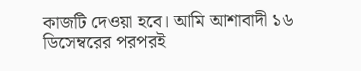কাজটি দেওয়া হবে। আমি আশাবাদী ১৬ ডিসেম্বরের পরপরই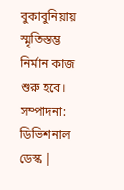বুকাবুনিয়ায় স্মৃতিস্তম্ভ নির্মান কাজ শুরু হবে।
সম্পাদনা: ডিভিশনাল ডেস্ক |